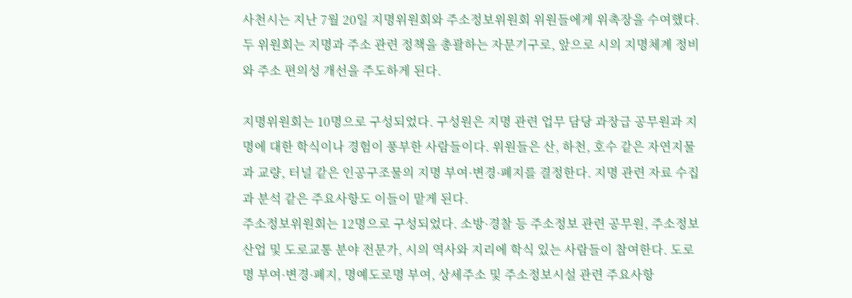사천시는 지난 7월 20일 지명위원회와 주소정보위원회 위원들에게 위촉장을 수여했다. 두 위원회는 지명과 주소 관련 정책을 총괄하는 자문기구로, 앞으로 시의 지명체계 정비와 주소 편의성 개선을 주도하게 된다.

지명위원회는 10명으로 구성되었다. 구성원은 지명 관련 업무 담당 과장급 공무원과 지명에 대한 학식이나 경험이 풍부한 사람들이다. 위원들은 산, 하천, 호수 같은 자연지물과 교량, 터널 같은 인공구조물의 지명 부여·변경·폐지를 결정한다. 지명 관련 자료 수집과 분석 같은 주요사항도 이들이 맡게 된다.
주소정보위원회는 12명으로 구성되었다. 소방·경찰 등 주소정보 관련 공무원, 주소정보산업 및 도로교통 분야 전문가, 시의 역사와 지리에 학식 있는 사람들이 참여한다. 도로명 부여·변경·폐지, 명예도로명 부여, 상세주소 및 주소정보시설 관련 주요사항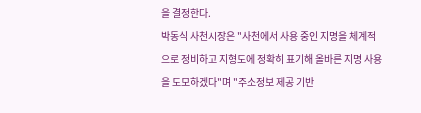을 결정한다.
박동식 사천시장은 "사천에서 사용 중인 지명을 체계적으로 정비하고 지형도에 정확히 표기해 올바른 지명 사용을 도모하겠다"며 "주소정보 제공 기반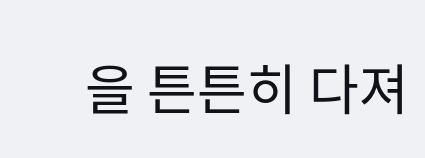을 튼튼히 다져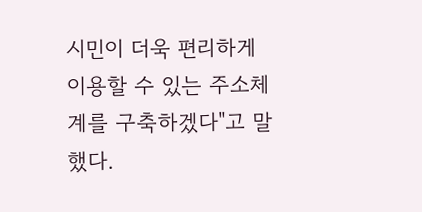시민이 더욱 편리하게 이용할 수 있는 주소체계를 구축하겠다"고 말했다.